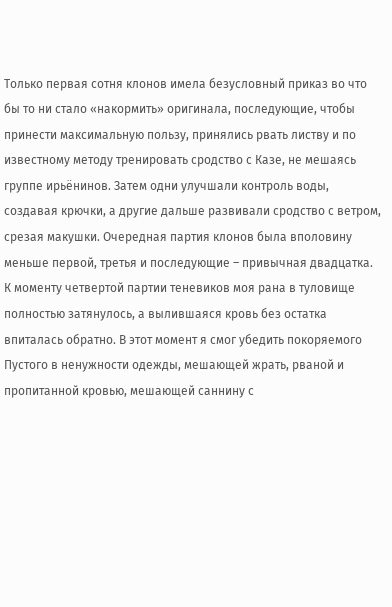Только первая сотня клонов имела безусловный приказ во что бы то ни стало «накормить» оригинала, последующие, чтобы принести максимальную пользу, принялись рвать листву и по известному методу тренировать сродство с Казе, не мешаясь группе ирьёнинов. Затем одни улучшали контроль воды, создавая крючки, а другие дальше развивали сродство с ветром, срезая макушки. Очередная партия клонов была вполовину меньше первой, третья и последующие – привычная двадцатка. К моменту четвертой партии теневиков моя рана в туловище полностью затянулось, а вылившаяся кровь без остатка впиталась обратно. В этот момент я смог убедить покоряемого Пустого в ненужности одежды, мешающей жрать, рваной и пропитанной кровью, мешающей саннину с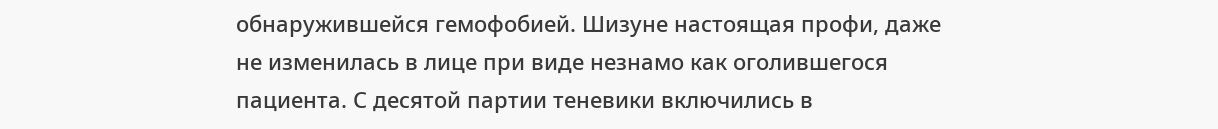обнаружившейся гемофобией. Шизуне настоящая профи, даже не изменилась в лице при виде незнамо как оголившегося пациента. С десятой партии теневики включились в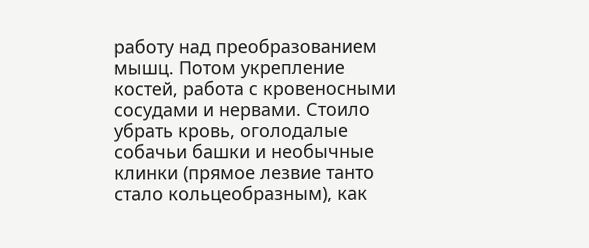работу над преобразованием мышц. Потом укрепление костей, работа с кровеносными сосудами и нервами. Стоило убрать кровь, оголодалые собачьи башки и необычные клинки (прямое лезвие танто стало кольцеобразным), как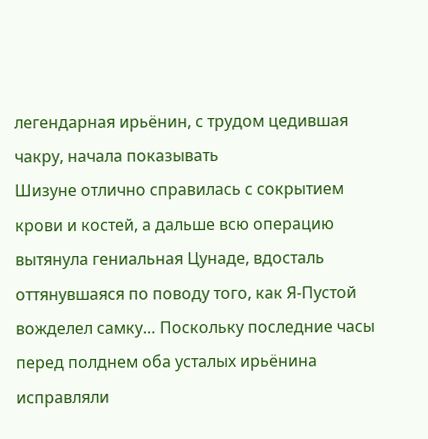легендарная ирьёнин, с трудом цедившая чакру, начала показывать
Шизуне отлично справилась с сокрытием крови и костей, а дальше всю операцию вытянула гениальная Цунаде, вдосталь оттянувшаяся по поводу того, как Я-Пустой вожделел самку… Поскольку последние часы перед полднем оба усталых ирьёнина исправляли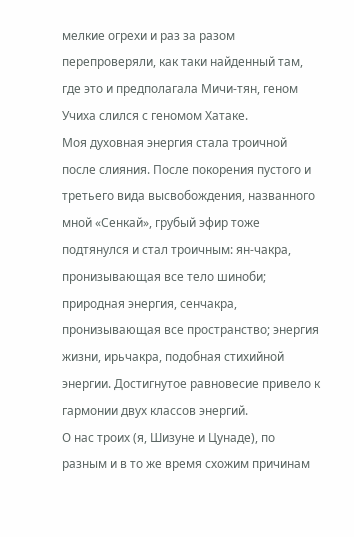мелкие огрехи и раз за разом перепроверяли, как таки найденный там, где это и предполагала Мичи-тян, геном Учиха слился с геномом Хатаке.
Моя духовная энергия стала троичной после слияния. После покорения пустого и третьего вида высвобождения, названного мной «Сенкай», грубый эфир тоже подтянулся и стал троичным: ян-чакра, пронизывающая все тело шиноби; природная энергия, сенчакра, пронизывающая все пространство; энергия жизни, ирьчакра, подобная стихийной энергии. Достигнутое равновесие привело к гармонии двух классов энергий.
О нас троих (я, Шизуне и Цунаде), по разным и в то же время схожим причинам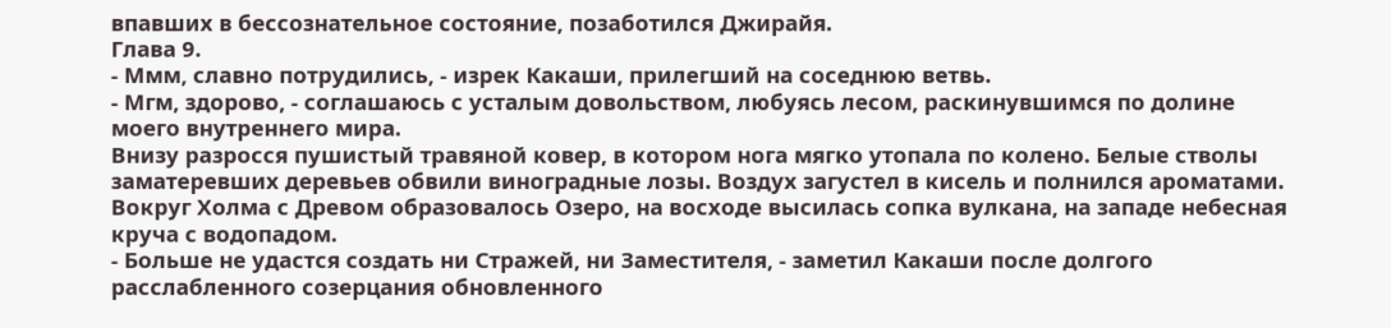впавших в бессознательное состояние, позаботился Джирайя.
Глава 9.
- Ммм, славно потрудились, - изрек Какаши, прилегший на соседнюю ветвь.
- Мгм, здорово, - соглашаюсь с усталым довольством, любуясь лесом, раскинувшимся по долине моего внутреннего мира.
Внизу разросся пушистый травяной ковер, в котором нога мягко утопала по колено. Белые стволы заматеревших деревьев обвили виноградные лозы. Воздух загустел в кисель и полнился ароматами. Вокруг Холма с Древом образовалось Озеро, на восходе высилась сопка вулкана, на западе небесная круча с водопадом.
- Больше не удастся создать ни Стражей, ни Заместителя, - заметил Какаши после долгого расслабленного созерцания обновленного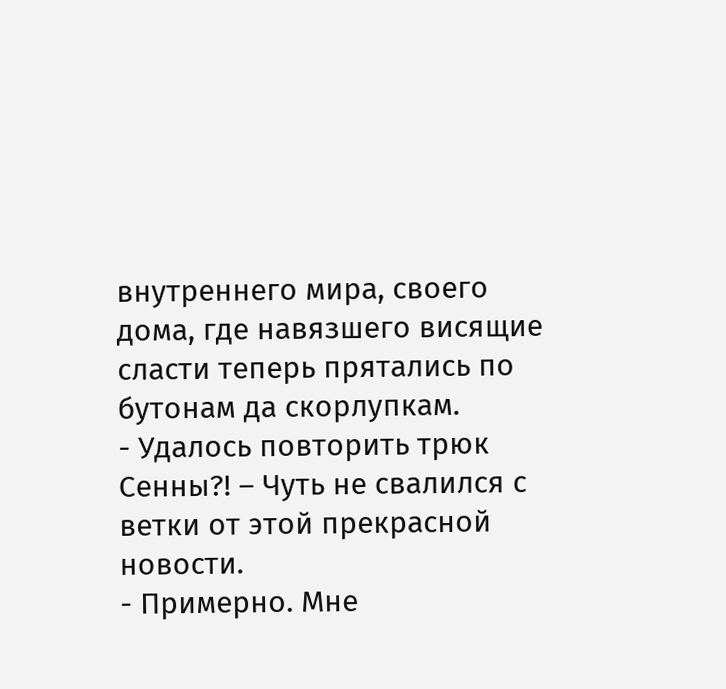внутреннего мира, своего дома, где навязшего висящие сласти теперь прятались по бутонам да скорлупкам.
- Удалось повторить трюк Сенны?! – Чуть не свалился с ветки от этой прекрасной новости.
- Примерно. Мне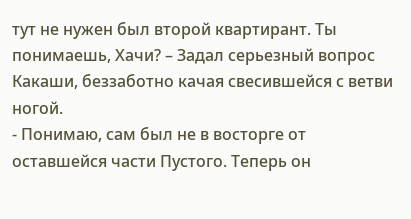тут не нужен был второй квартирант. Ты понимаешь, Хачи? – Задал серьезный вопрос Какаши, беззаботно качая свесившейся с ветви ногой.
- Понимаю, сам был не в восторге от оставшейся части Пустого. Теперь он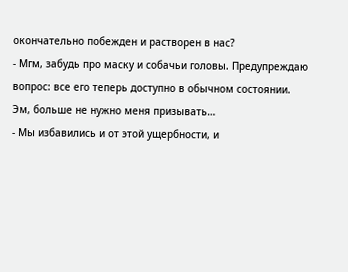окончательно побежден и растворен в нас?
- Мгм, забудь про маску и собачьи головы. Предупреждаю вопрос: все его теперь доступно в обычном состоянии. Эм, больше не нужно меня призывать…
- Мы избавились и от этой ущербности, и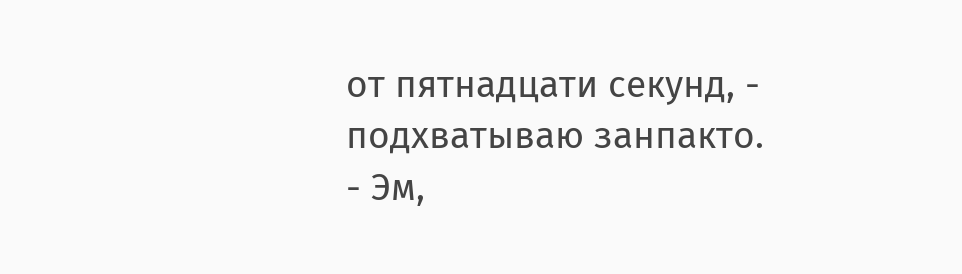от пятнадцати секунд, - подхватываю занпакто.
- Эм,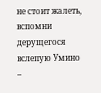не стоит жалеть, вспомни дерущегося вслепую Умино –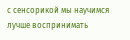с сенсорикой мы научимся лучше воспринимать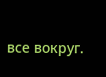все вокруг.